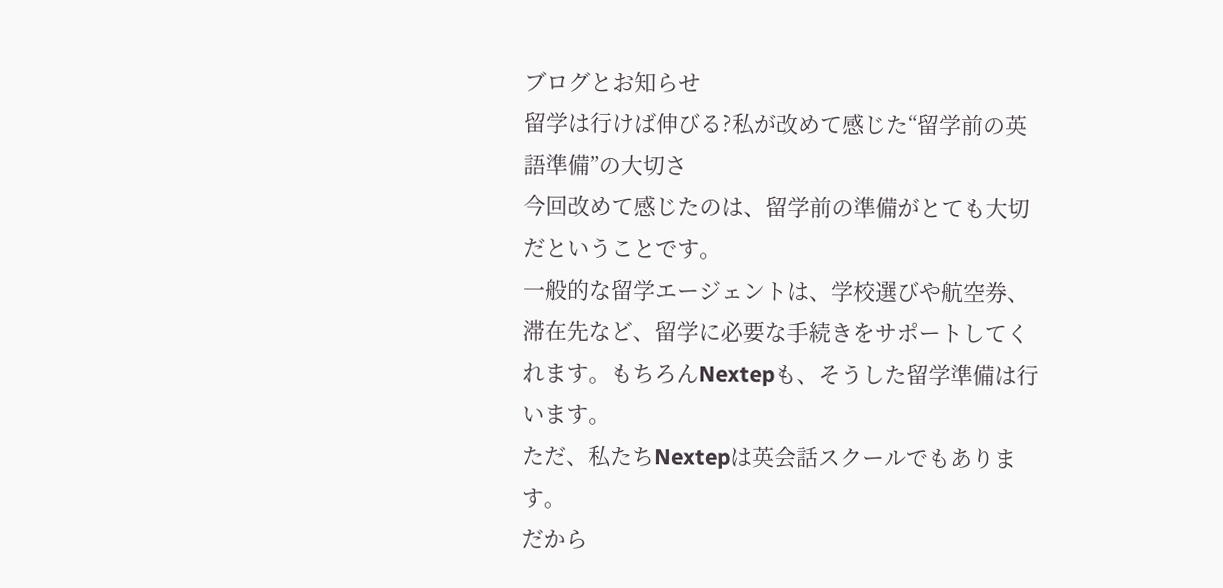ブログとお知らせ
留学は行けば伸びる?私が改めて感じた“留学前の英語準備”の大切さ
今回改めて感じたのは、留学前の準備がとても大切だということです。
一般的な留学エージェントは、学校選びや航空券、滞在先など、留学に必要な手続きをサポートしてくれます。もちろんNextepも、そうした留学準備は行います。
ただ、私たちNextepは英会話スクールでもあります。
だから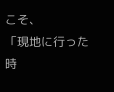こそ、
「現地に行った時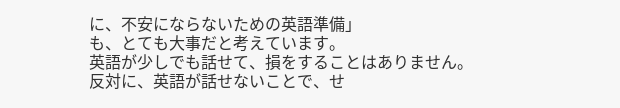に、不安にならないための英語準備」
も、とても大事だと考えています。
英語が少しでも話せて、損をすることはありません。
反対に、英語が話せないことで、せ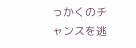っかくのチャンスを逃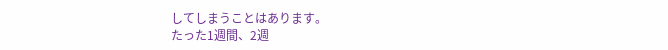してしまうことはあります。
たった1週間、2週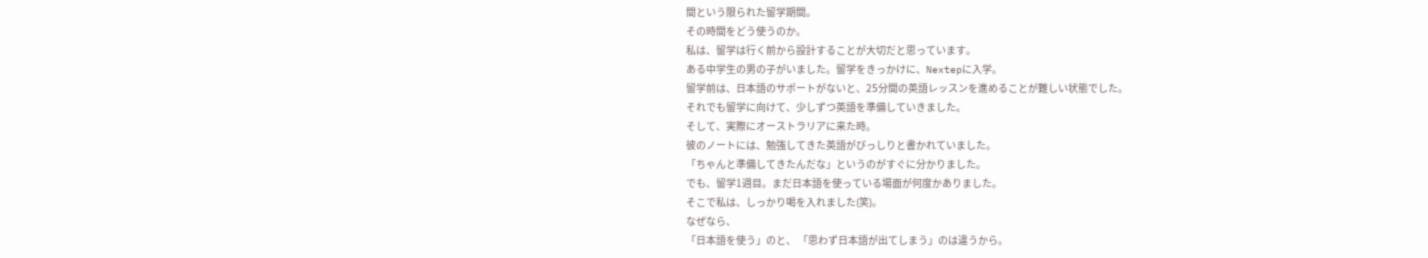間という限られた留学期間。
その時間をどう使うのか。
私は、留学は行く前から設計することが大切だと思っています。
ある中学生の男の子がいました。留学をきっかけに、Nextepに入学。
留学前は、日本語のサポートがないと、25分間の英語レッスンを進めることが難しい状態でした。
それでも留学に向けて、少しずつ英語を準備していきました。
そして、実際にオーストラリアに来た時。
彼のノートには、勉強してきた英語がびっしりと書かれていました。
「ちゃんと準備してきたんだな」というのがすぐに分かりました。
でも、留学1週目。まだ日本語を使っている場面が何度かありました。
そこで私は、しっかり喝を入れました(笑)。
なぜなら、
「日本語を使う」のと、 「思わず日本語が出てしまう」のは違うから。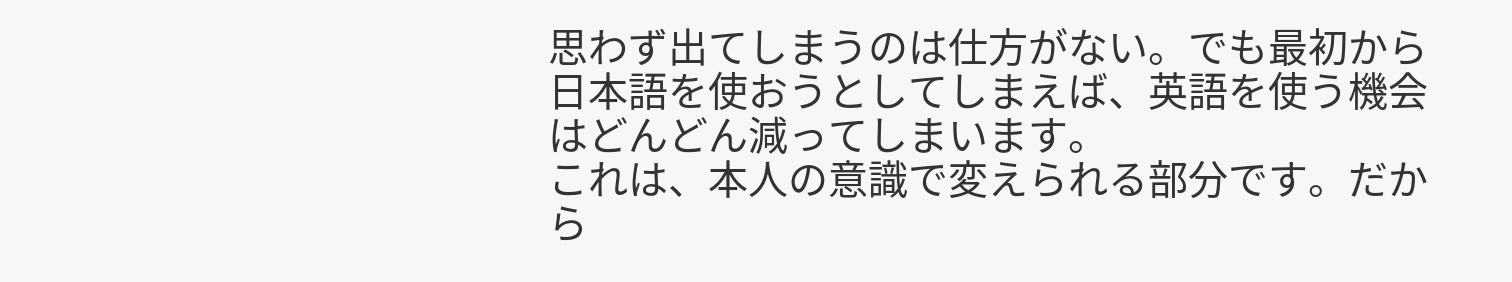思わず出てしまうのは仕方がない。でも最初から日本語を使おうとしてしまえば、英語を使う機会はどんどん減ってしまいます。
これは、本人の意識で変えられる部分です。だから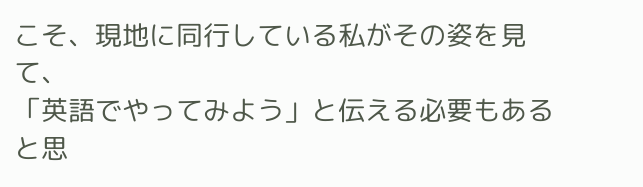こそ、現地に同行している私がその姿を見て、
「英語でやってみよう」と伝える必要もあると思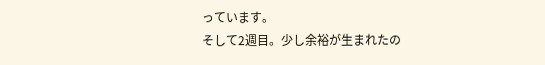っています。
そして2週目。少し余裕が生まれたの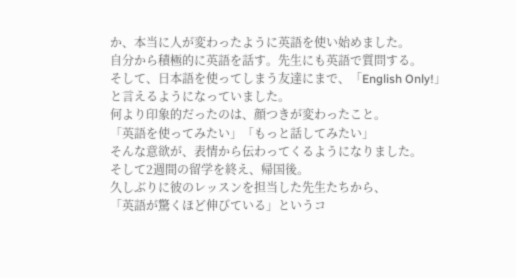か、本当に人が変わったように英語を使い始めました。
自分から積極的に英語を話す。先生にも英語で質問する。
そして、日本語を使ってしまう友達にまで、「English Only!」と言えるようになっていました。
何より印象的だったのは、顔つきが変わったこと。
「英語を使ってみたい」「もっと話してみたい」
そんな意欲が、表情から伝わってくるようになりました。
そして2週間の留学を終え、帰国後。
久しぶりに彼のレッスンを担当した先生たちから、
「英語が驚くほど伸びている」というコ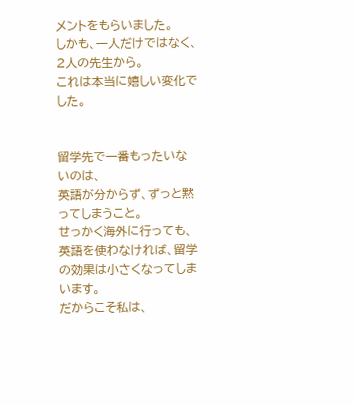メントをもらいました。
しかも、一人だけではなく、2人の先生から。
これは本当に嬉しい変化でした。


留学先で一番もったいないのは、
英語が分からず、ずっと黙ってしまうこと。
せっかく海外に行っても、英語を使わなければ、留学の効果は小さくなってしまいます。
だからこそ私は、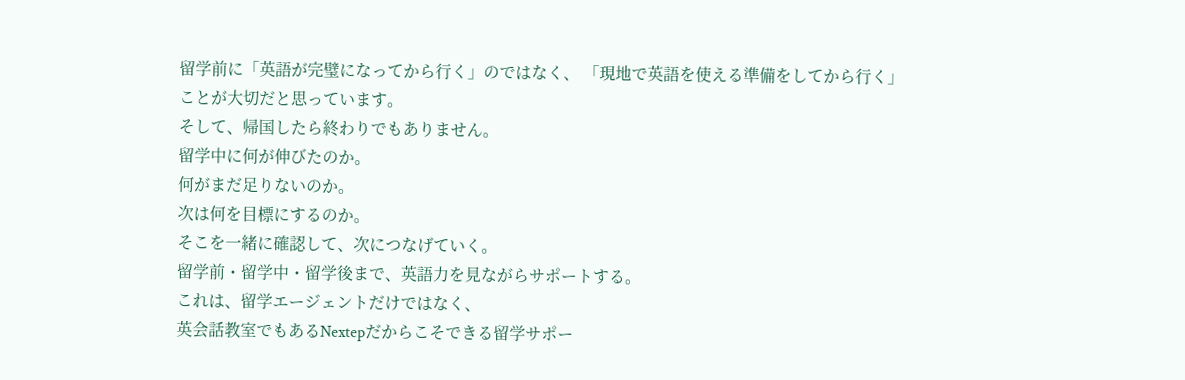留学前に「英語が完璧になってから行く」のではなく、 「現地で英語を使える準備をしてから行く」
ことが大切だと思っています。
そして、帰国したら終わりでもありません。
留学中に何が伸びたのか。
何がまだ足りないのか。
次は何を目標にするのか。
そこを一緒に確認して、次につなげていく。
留学前・留学中・留学後まで、英語力を見ながらサポートする。
これは、留学エージェントだけではなく、
英会話教室でもあるNextepだからこそできる留学サポー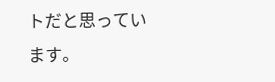トだと思っています。